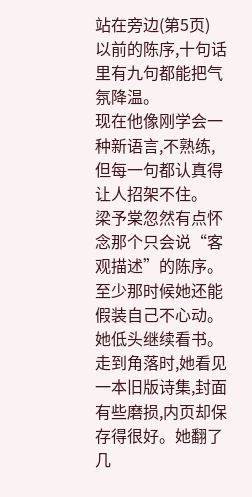站在旁边(第5页)
以前的陈序,十句话里有九句都能把气氛降温。
现在他像刚学会一种新语言,不熟练,但每一句都认真得让人招架不住。
梁予棠忽然有点怀念那个只会说“客观描述”的陈序。
至少那时候她还能假装自己不心动。
她低头继续看书。
走到角落时,她看见一本旧版诗集,封面有些磨损,内页却保存得很好。她翻了几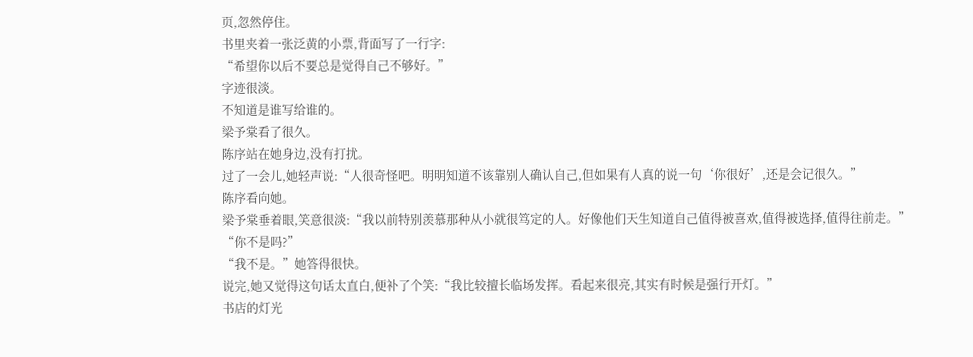页,忽然停住。
书里夹着一张泛黄的小票,背面写了一行字:
“希望你以后不要总是觉得自己不够好。”
字迹很淡。
不知道是谁写给谁的。
梁予棠看了很久。
陈序站在她身边,没有打扰。
过了一会儿,她轻声说:“人很奇怪吧。明明知道不该靠别人确认自己,但如果有人真的说一句‘你很好’,还是会记很久。”
陈序看向她。
梁予棠垂着眼,笑意很淡:“我以前特别羡慕那种从小就很笃定的人。好像他们天生知道自己值得被喜欢,值得被选择,值得往前走。”
“你不是吗?”
“我不是。”她答得很快。
说完,她又觉得这句话太直白,便补了个笑:“我比较擅长临场发挥。看起来很亮,其实有时候是强行开灯。”
书店的灯光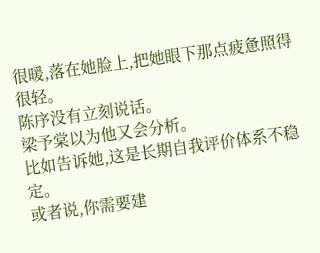很暖,落在她脸上,把她眼下那点疲惫照得很轻。
陈序没有立刻说话。
梁予棠以为他又会分析。
比如告诉她,这是长期自我评价体系不稳定。
或者说,你需要建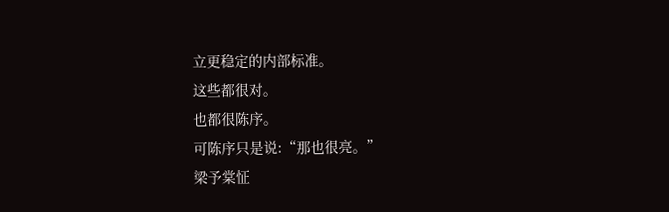立更稳定的内部标准。
这些都很对。
也都很陈序。
可陈序只是说:“那也很亮。”
梁予棠怔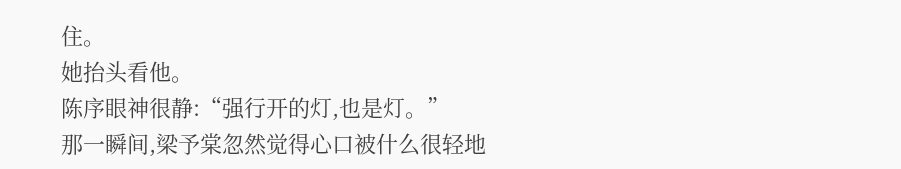住。
她抬头看他。
陈序眼神很静:“强行开的灯,也是灯。”
那一瞬间,梁予棠忽然觉得心口被什么很轻地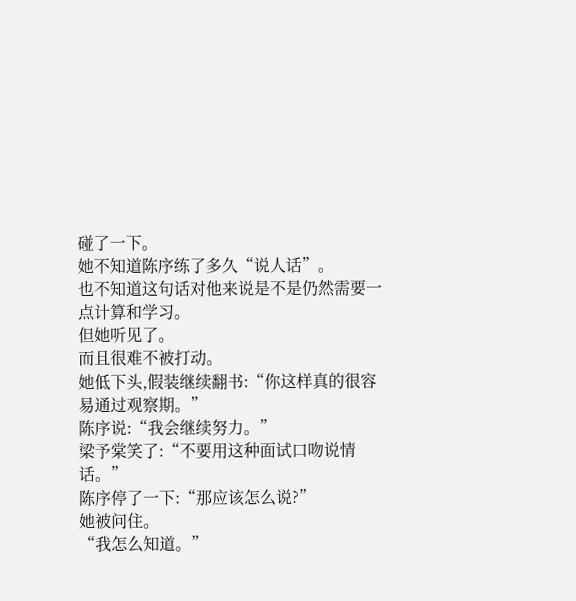碰了一下。
她不知道陈序练了多久“说人话”。
也不知道这句话对他来说是不是仍然需要一点计算和学习。
但她听见了。
而且很难不被打动。
她低下头,假装继续翻书:“你这样真的很容易通过观察期。”
陈序说:“我会继续努力。”
梁予棠笑了:“不要用这种面试口吻说情话。”
陈序停了一下:“那应该怎么说?”
她被问住。
“我怎么知道。”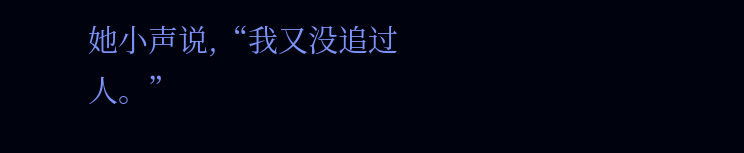她小声说,“我又没追过人。”